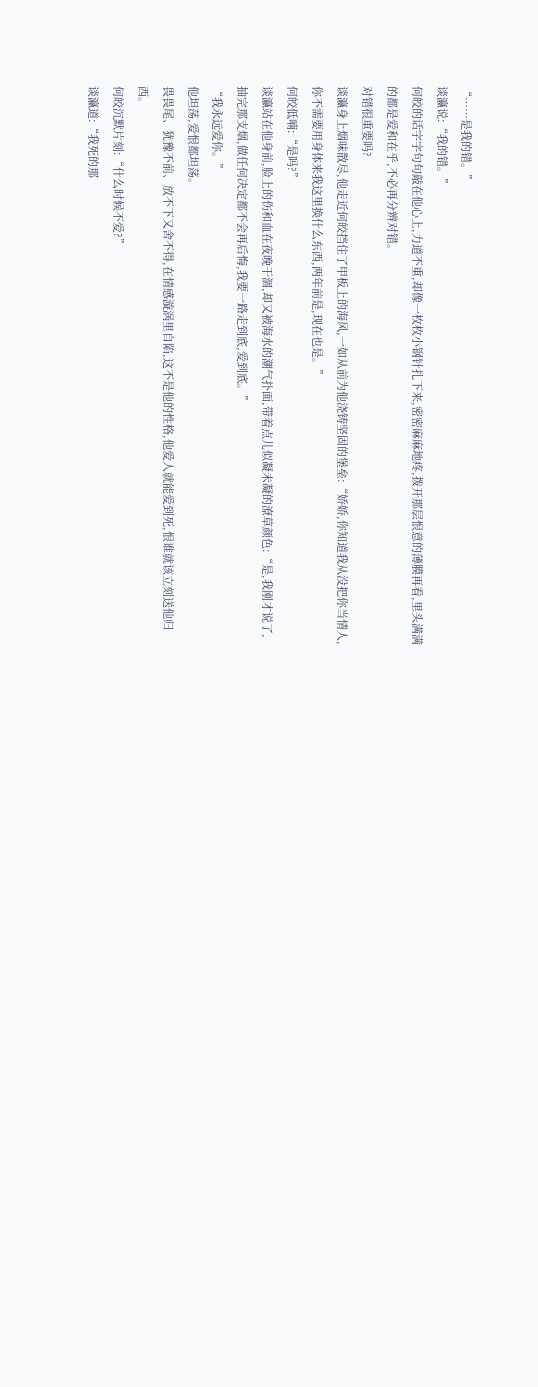“……是我的错。”
谈瀛说:“我的错。”
何皎的话字字句句敲在他心上,力道不重,却像一枚枚小钢针扎下来,密密麻麻地疼,拨开那层恨意的薄膜再看,里头满满的都是爱和在乎,不必再分辨对错。
对错很重要吗?
谈瀛身上烟味散尽,他走近何皎挡住了甲板上的海风,一如从前为他浇铸坚固的堡垒:“娇娇,你知道我从没把你当情人,你不需要用身体来我这里换什么东西,两年前是,现在也是。”
何皎低喃:“是吗?”
谈瀛站在他身前,脸上的伤和血在夜晚干涸,却又被海水的潮气扑面,带着点儿似凝未凝的潦草颜色:“是,我刚才说了,抽完那支烟,做任何决定都不会再后悔,我要一路走到底,爱到底。”
“我永远爱你。”
他坦荡,爱恨都坦荡。
畏畏尾、犹豫不前、放不下又舍不得,在情感漩涡里自陷,这不是他的性格,他爱人就能爱到死,恨谁就该立刻送他归西。
何皎沉默片刻:“什么时候不爱?”
谈瀛道:“我死的那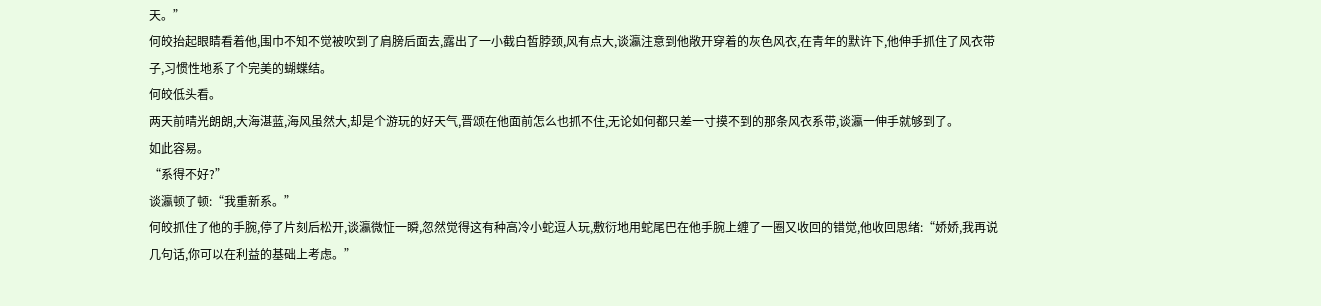天。”
何皎抬起眼睛看着他,围巾不知不觉被吹到了肩膀后面去,露出了一小截白皙脖颈,风有点大,谈瀛注意到他敞开穿着的灰色风衣,在青年的默许下,他伸手抓住了风衣带子,习惯性地系了个完美的蝴蝶结。
何皎低头看。
两天前晴光朗朗,大海湛蓝,海风虽然大,却是个游玩的好天气,晋颂在他面前怎么也抓不住,无论如何都只差一寸摸不到的那条风衣系带,谈瀛一伸手就够到了。
如此容易。
“系得不好?”
谈瀛顿了顿:“我重新系。”
何皎抓住了他的手腕,停了片刻后松开,谈瀛微怔一瞬,忽然觉得这有种高冷小蛇逗人玩,敷衍地用蛇尾巴在他手腕上缠了一圈又收回的错觉,他收回思绪:“娇娇,我再说几句话,你可以在利益的基础上考虑。”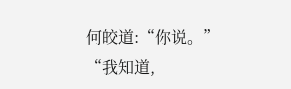何皎道:“你说。”
“我知道,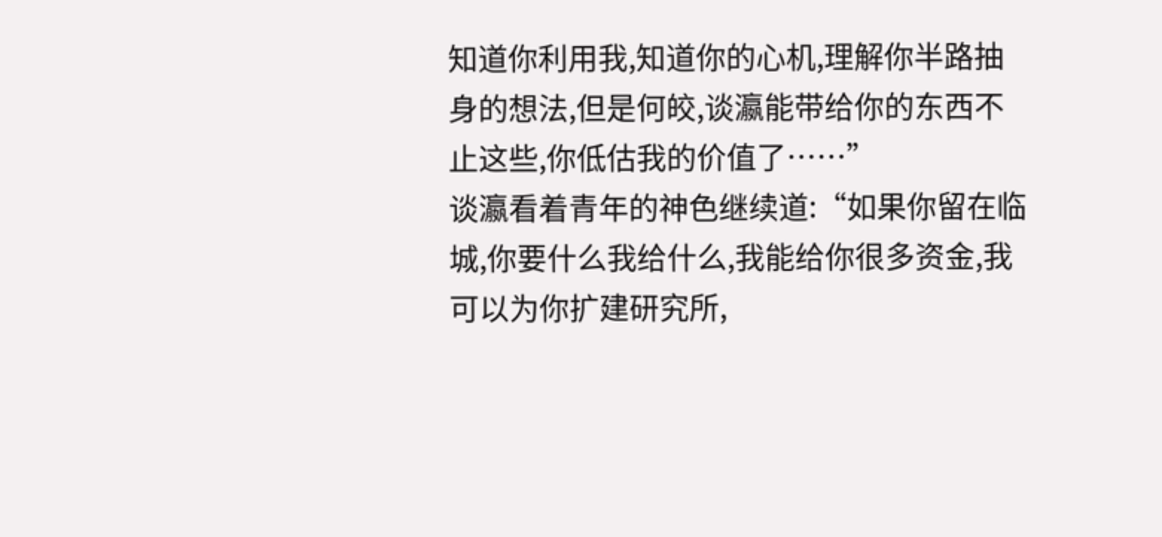知道你利用我,知道你的心机,理解你半路抽身的想法,但是何皎,谈瀛能带给你的东西不止这些,你低估我的价值了……”
谈瀛看着青年的神色继续道:“如果你留在临城,你要什么我给什么,我能给你很多资金,我可以为你扩建研究所,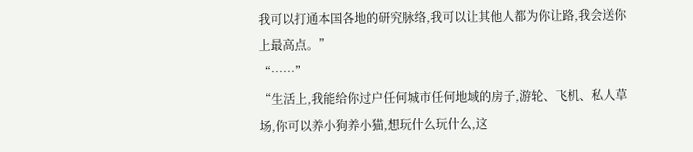我可以打通本国各地的研究脉络,我可以让其他人都为你让路,我会送你上最高点。”
“……”
“生活上,我能给你过户任何城市任何地域的房子,游轮、飞机、私人草场,你可以养小狗养小猫,想玩什么玩什么,这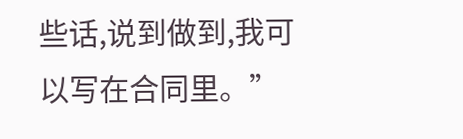些话,说到做到,我可以写在合同里。”